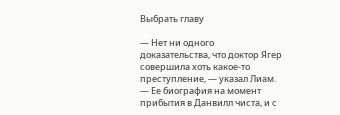Выбрать главу

— Нет ни одного доказательства, что доктор Ягер совершила хоть какое-то преступление, — указал Лиам. — Ее биография на момент прибытия в Данвилл чиста, и с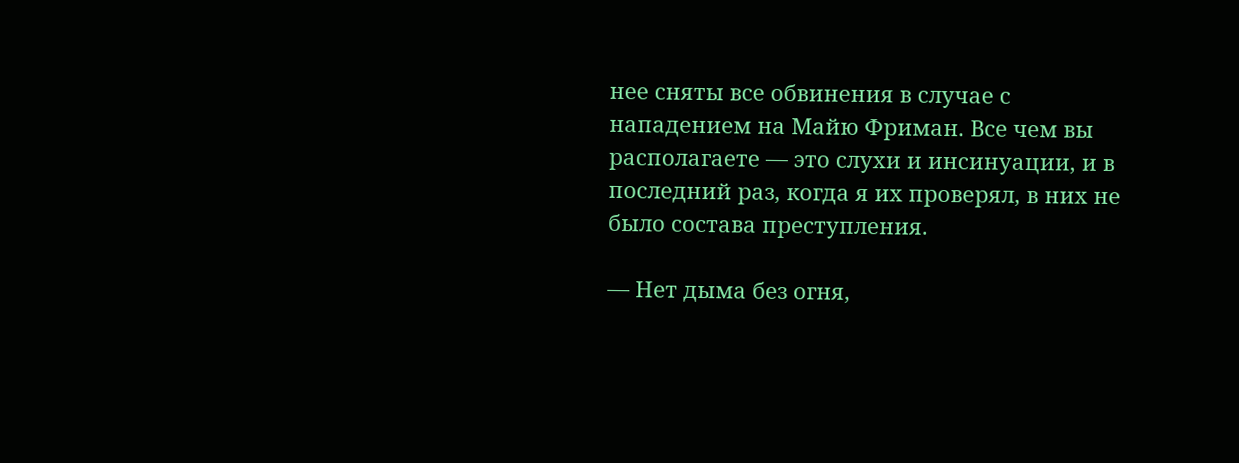нее сняты все обвинения в случае с нападением на Майю Фриман. Все чем вы располагаете — это слухи и инсинуации, и в последний раз, когда я их проверял, в них не было состава преступления.

— Нет дыма без огня,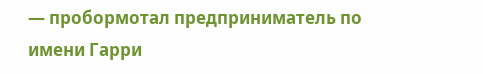— пробормотал предприниматель по имени Гарри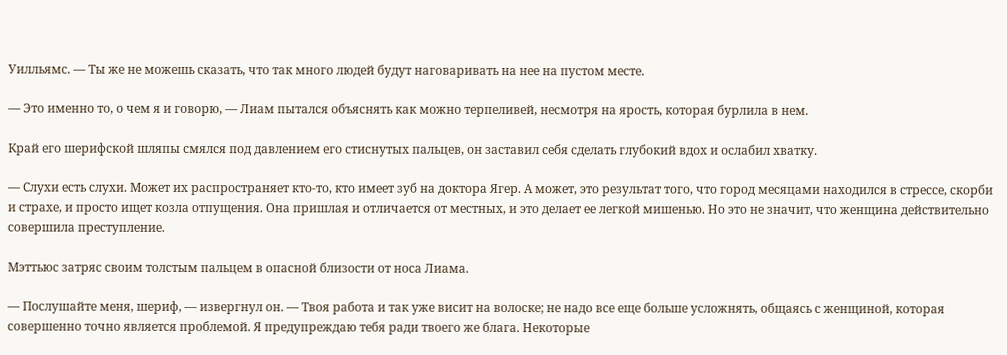Уилльямс. — Ты же не можешь сказать, что так много людей будут наговаривать на нее на пустом месте.

— Это именно то, о чем я и говорю, — Лиам пытался объяснять как можно терпеливей, несмотря на ярость, которая бурлила в нем.

Край его шерифской шляпы смялся под давлением его стиснутых пальцев, он заставил себя сделать глубокий вдох и ослабил хватку.

— Слухи есть слухи. Может их распространяет кто-то, кто имеет зуб на доктора Ягер. А может, это результат того, что город месяцами находился в стрессе, скорби и страхе, и просто ищет козла отпущения. Она пришлая и отличается от местных, и это делает ее легкой мишенью. Но это не значит, что женщина действительно совершила преступление.

Мэттьюс затряс своим толстым пальцем в опасной близости от носа Лиама.

— Послушайте меня, шериф, — извергнул он. — Твоя работа и так уже висит на волоске; не надо все еще больше усложнять, общаясь с женщиной, которая совершенно точно является проблемой. Я предупреждаю тебя ради твоего же блага. Некоторые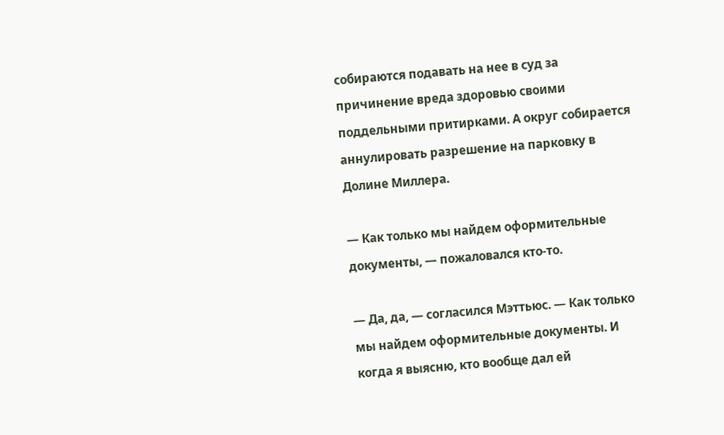собираются подавать на нее в суд за причинение вреда здоровью своими поддельными притирками. А округ собирается аннулировать разрешение на парковку в Долине Миллера.

— Как только мы найдем оформительные документы, — пожаловался кто-то.

— Да, да, — согласился Мэттьюс. — Как только мы найдем оформительные документы. И когда я выясню, кто вообще дал ей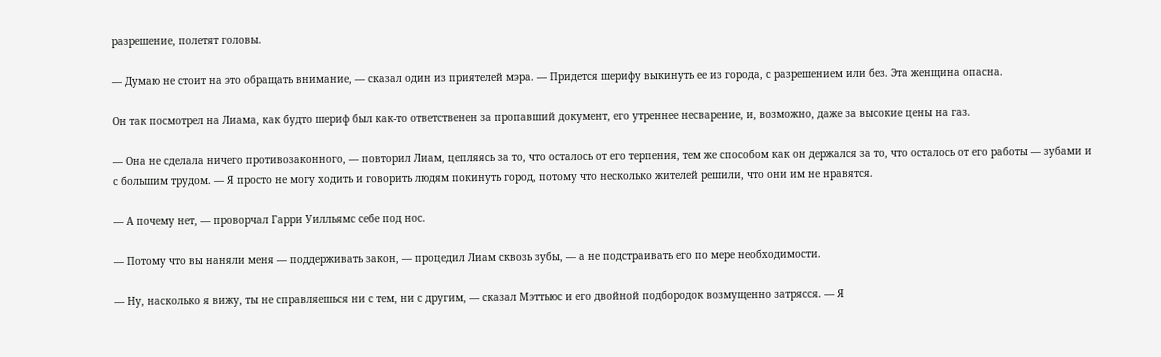разрешение, полетят головы.

— Думаю не стоит на это обращать внимание, — сказал один из приятелей мэра. — Придется шерифу выкинуть ее из города, с разрешением или без. Эта женщина опасна.

Он так посмотрел на Лиама, как будто шериф был как-то ответственен за пропавший документ, его утреннее несварение, и, возможно, даже за высокие цены на газ.

— Она не сделала ничего противозаконного, — повторил Лиам, цепляясь за то, что осталось от его терпения, тем же способом как он держался за то, что осталось от его работы — зубами и с большим трудом. — Я просто не могу ходить и говорить людям покинуть город, потому что несколько жителей решили, что они им не нравятся.

— А почему нет, — проворчал Гарри Уилльямс себе под нос.

— Потому что вы наняли меня — поддерживать закон, — процедил Лиам сквозь зубы, — а не подстраивать его по мере необходимости.

— Ну, насколько я вижу, ты не справляешься ни с тем, ни с другим, — сказал Мэттьюс и его двойной подбородок возмущенно затрясся. — Я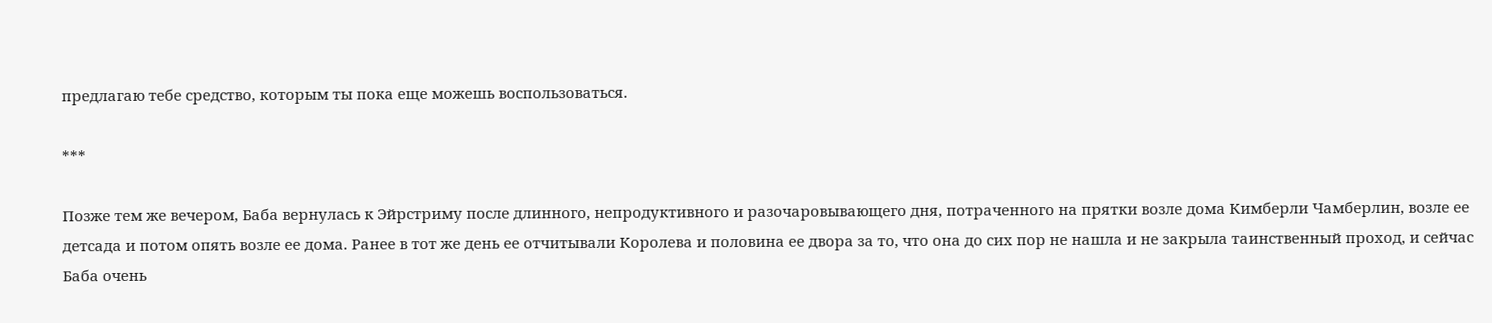предлагаю тебе средство, которым ты пока еще можешь воспользоваться.

***

Позже тем же вечером, Баба вернулась к Эйрстриму после длинного, непродуктивного и разочаровывающего дня, потраченного на прятки возле дома Кимберли Чамберлин, возле ее детсада и потом опять возле ее дома. Ранее в тот же день ее отчитывали Королева и половина ее двора за то, что она до сих пор не нашла и не закрыла таинственный проход, и сейчас Баба очень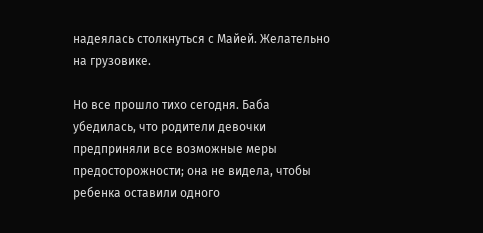надеялась столкнуться с Майей. Желательно на грузовике.

Но все прошло тихо сегодня. Баба убедилась, что родители девочки предприняли все возможные меры предосторожности; она не видела, чтобы ребенка оставили одного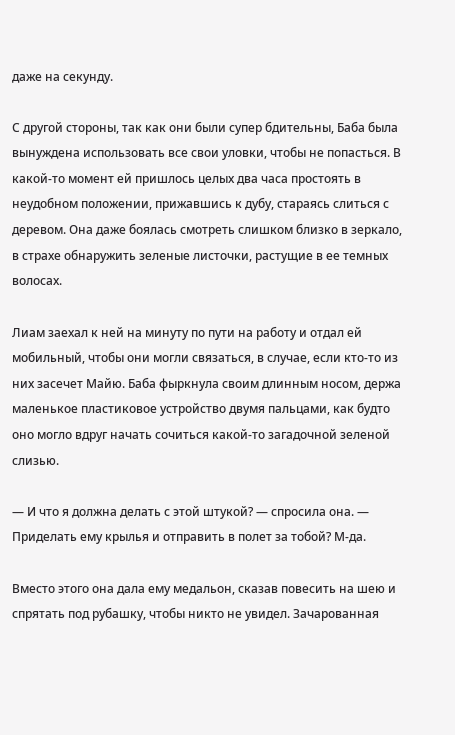даже на секунду.

С другой стороны, так как они были супер бдительны, Баба была вынуждена использовать все свои уловки, чтобы не попасться. В какой-то момент ей пришлось целых два часа простоять в неудобном положении, прижавшись к дубу, стараясь слиться с деревом. Она даже боялась смотреть слишком близко в зеркало, в страхе обнаружить зеленые листочки, растущие в ее темных волосах.

Лиам заехал к ней на минуту по пути на работу и отдал ей мобильный, чтобы они могли связаться, в случае, если кто-то из них засечет Майю. Баба фыркнула своим длинным носом, держа маленькое пластиковое устройство двумя пальцами, как будто оно могло вдруг начать сочиться какой-то загадочной зеленой слизью.

— И что я должна делать с этой штукой? — спросила она. — Приделать ему крылья и отправить в полет за тобой? М-да.

Вместо этого она дала ему медальон, сказав повесить на шею и спрятать под рубашку, чтобы никто не увидел. Зачарованная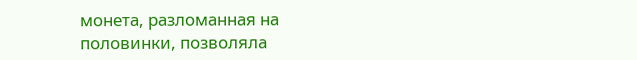монета, разломанная на половинки, позволяла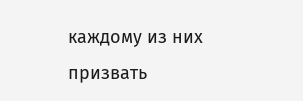каждому из них призвать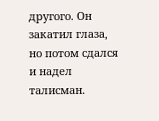другого. Он закатил глаза, но потом сдался и надел талисман.